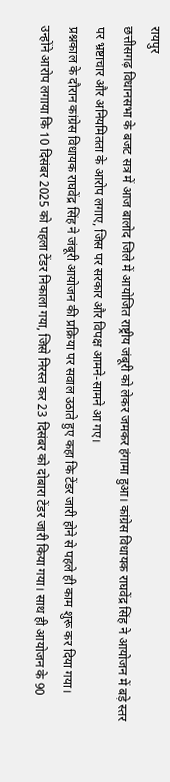रायपुर
छत्तीसगढ़ विधानसभा के बजट सत्र में आज बालोद जिले में आयोजित राष्ट्रीय जंबूरी को लेकर जमकर हंगामा हुआ। कांग्रेस विधायक राघवेंद्र सिंह ने आयोजन में बड़े स्तर पर भ्रष्टाचार और अनियमितता के आरोप लगाए, जिस पर सरकार और विपक्ष आमने-सामने आ गए।
प्रश्नकाल के दौरान कांग्रेस विधायक राघवेंद्र सिंह ने जंबूरी आयोजन की प्रक्रिया पर सवाल उठाते हुए कहा कि टेंडर जारी होने से पहले ही काम शुरू कर दिया गया। उन्होंने आरोप लगाया कि 10 दिसंबर 2025 को पहला टेंडर निकाला गया, जिसे निरस्त कर 23 दिसंबर को दोबारा टेंडर जारी किया गया। साथ ही आयोजन के 90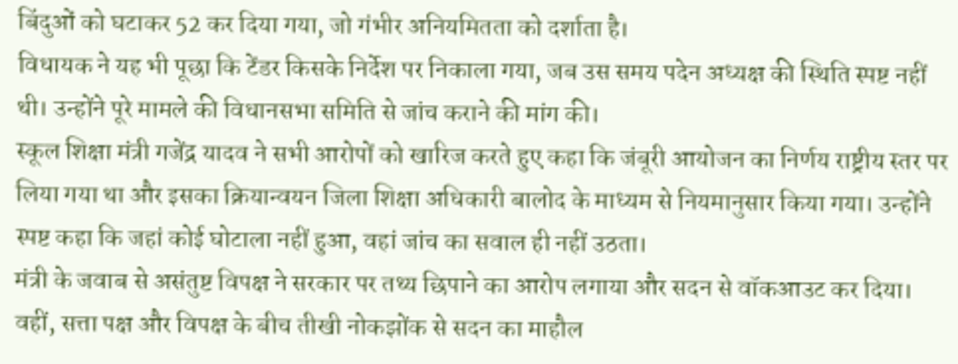बिंदुओं को घटाकर 52 कर दिया गया, जो गंभीर अनियमितता को दर्शाता है।
विधायक ने यह भी पूछा कि टेंडर किसके निर्देश पर निकाला गया, जब उस समय पदेन अध्यक्ष की स्थिति स्पष्ट नहीं थी। उन्होंने पूरे मामले की विधानसभा समिति से जांच कराने की मांग की।
स्कूल शिक्षा मंत्री गजेंद्र यादव ने सभी आरोपों को खारिज करते हुए कहा कि जंबूरी आयोजन का निर्णय राष्ट्रीय स्तर पर लिया गया था और इसका क्रियान्वयन जिला शिक्षा अधिकारी बालोद के माध्यम से नियमानुसार किया गया। उन्होंने स्पष्ट कहा कि जहां कोई घोटाला नहीं हुआ, वहां जांच का सवाल ही नहीं उठता।
मंत्री के जवाब से असंतुष्ट विपक्ष ने सरकार पर तथ्य छिपाने का आरोप लगाया और सदन से वॉकआउट कर दिया। वहीं, सत्ता पक्ष और विपक्ष के बीच तीखी नोकझोंक से सदन का माहौल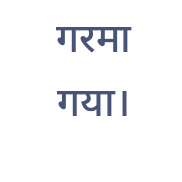गरमा गया।